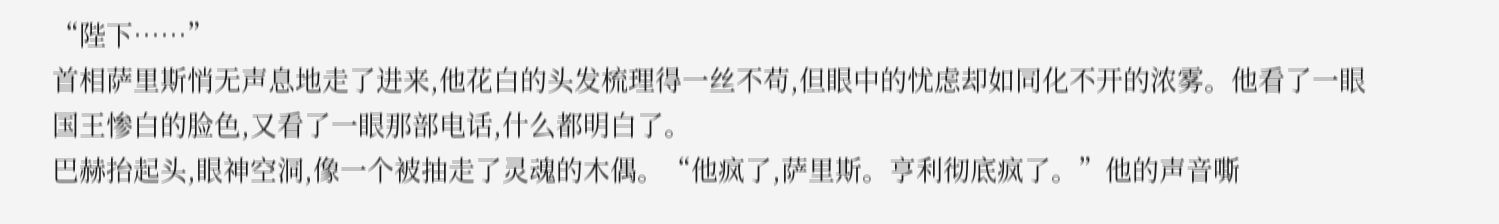“陛下……”
首相萨里斯悄无声息地走了进来,他花白的头发梳理得一丝不苟,但眼中的忧虑却如同化不开的浓雾。他看了一眼国王惨白的脸色,又看了一眼那部电话,什么都明白了。
巴赫抬起头,眼神空洞,像一个被抽走了灵魂的木偶。“他疯了,萨里斯。亨利彻底疯了。”他的声音嘶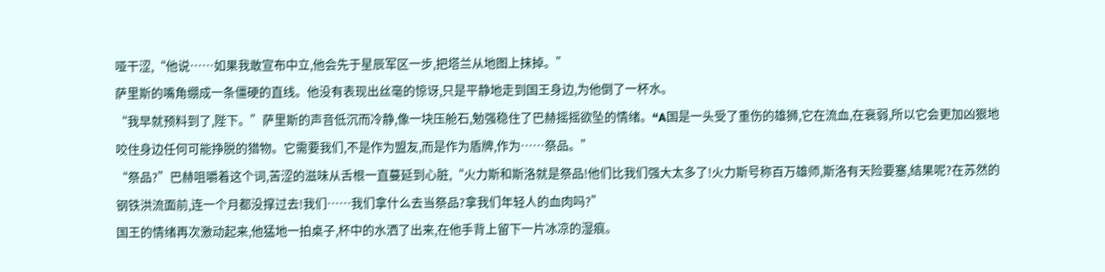哑干涩,“他说……如果我敢宣布中立,他会先于星辰军区一步,把塔兰从地图上抹掉。”
萨里斯的嘴角绷成一条僵硬的直线。他没有表现出丝毫的惊讶,只是平静地走到国王身边,为他倒了一杯水。
“我早就预料到了,陛下。”萨里斯的声音低沉而冷静,像一块压舱石,勉强稳住了巴赫摇摇欲坠的情绪。“A国是一头受了重伤的雄狮,它在流血,在衰弱,所以它会更加凶狠地咬住身边任何可能挣脱的猎物。它需要我们,不是作为盟友,而是作为盾牌,作为……祭品。”
“祭品?”巴赫咀嚼着这个词,苦涩的滋味从舌根一直蔓延到心脏,“火力斯和斯洛就是祭品!他们比我们强大太多了!火力斯号称百万雄师,斯洛有天险要塞,结果呢?在苏然的钢铁洪流面前,连一个月都没撑过去!我们……我们拿什么去当祭品?拿我们年轻人的血肉吗?”
国王的情绪再次激动起来,他猛地一拍桌子,杯中的水洒了出来,在他手背上留下一片冰凉的湿痕。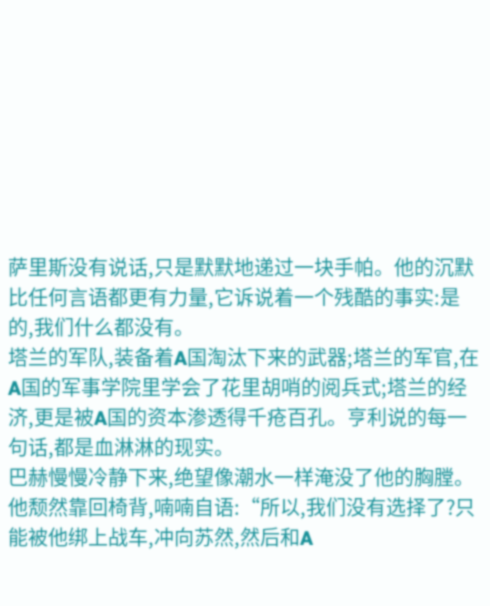萨里斯没有说话,只是默默地递过一块手帕。他的沉默比任何言语都更有力量,它诉说着一个残酷的事实:是的,我们什么都没有。
塔兰的军队,装备着A国淘汰下来的武器;塔兰的军官,在A国的军事学院里学会了花里胡哨的阅兵式;塔兰的经济,更是被A国的资本渗透得千疮百孔。亨利说的每一句话,都是血淋淋的现实。
巴赫慢慢冷静下来,绝望像潮水一样淹没了他的胸膛。他颓然靠回椅背,喃喃自语:“所以,我们没有选择了?只能被他绑上战车,冲向苏然,然后和A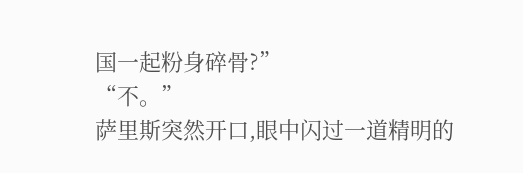国一起粉身碎骨?”
“不。”
萨里斯突然开口,眼中闪过一道精明的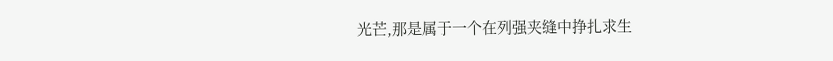光芒,那是属于一个在列强夹缝中挣扎求生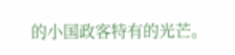的小国政客特有的光芒。